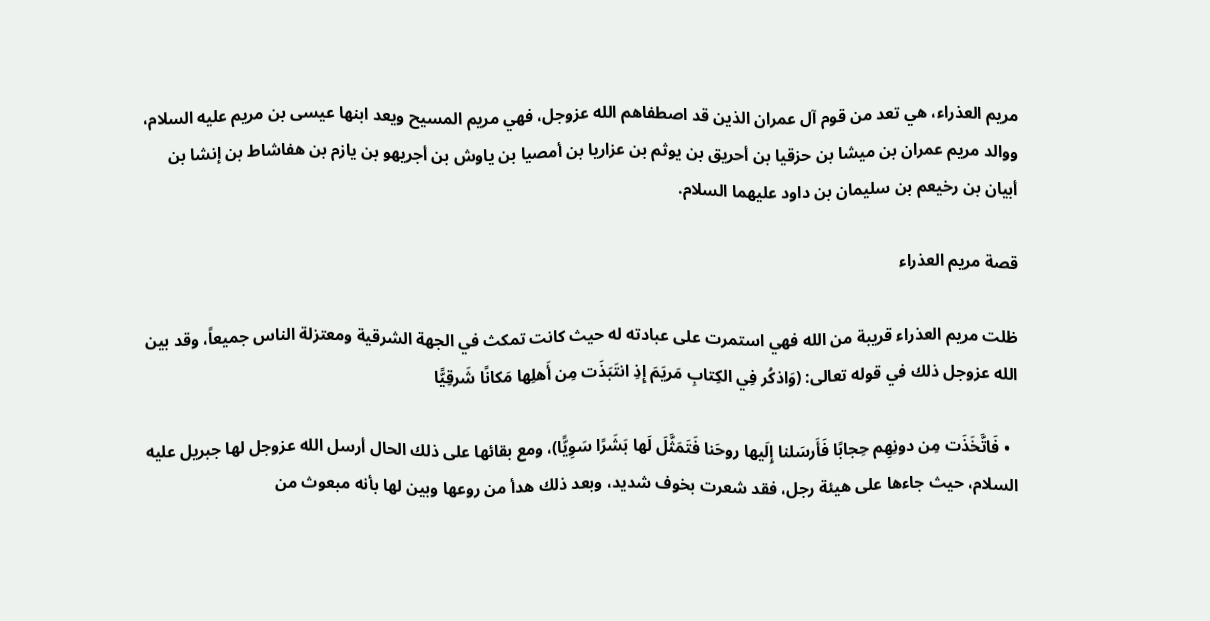مريم العذراء، هي تعد من قوم آل عمران الذين قد اصطفاهم الله عزوجل، فهي مريم المسيح ويعد ابنها عيسى بن مريم عليه السلام، ووالد مريم عمران بن ميشا بن حزقيا بن أحريق بن يوثم بن عزاريا بن أمصيا بن ياوش بن أجريهو بن يازم بن هفاشاط بن إنشا بن أبيان بن رخيعم بن سليمان بن داود عليهما السلام.

قصة مريم العذراء

ظلت مريم العذراء قريبة من الله فهي استمرت على عبادته له حيث كانت تمكث في الجهة الشرقية ومعتزلة الناس جميعاً، وقد بين الله عزوجل ذلك في قوله تعالى: (وَاذكُر فِي الكِتابِ مَريَمَ إِذِ انتَبَذَت مِن أَهلِها مَكانًا شَرقِيًّا

  • فَاتَّخَذَت مِن دونِهِم حِجابًا فَأَرسَلنا إِلَيها روحَنا فَتَمَثَّلَ لَها بَشَرًا سَوِيًّا)، ومع بقائها على ذلك الحال أرسل الله عزوجل لها جبريل عليه السلام، حيث جاءها على هيئة رجل، فقد شعرت بخوف شديد، وبعد ذلك هدأ من روعها وبين لها بأنه مبعوث من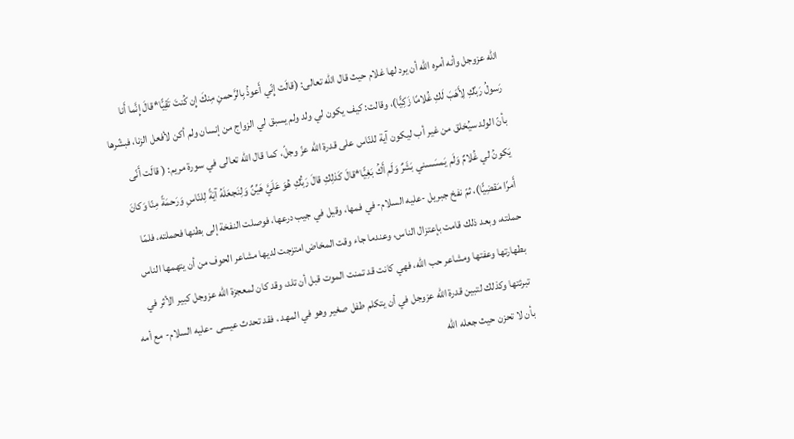الله عزوجل وأنه أمره الله أن يرد لها غلام حيث قال الله تعالى: (قالَت إِنّي أَعوذُ بِالرَّحمنِ مِنكَ إِن كُنتَ تَقِيًّا*قالَ إِنَّما أَنا رَسولُ رَبِّكِ لِأَهَبَ لَكِ غُلامًا زَكِيًّا)، وقالت: كيف يكون لي ولد ولم يسبق لي الزواج من إنسان ولم أكن لأفعل الزنا، فبشّرها بأنّ الولد سيُخلق من غير أب ليكون آية للنّاس على قدرة الله عزّ وجلّ، كما قال الله تعالى في سورة مريم: ( قالَت أَنّى يَكونُ لي غُلامٌ وَلَم يَمسَسني بَشَرٌ وَلَم أَكُ بَغِيًّا*قالَ كَذلِكِ قالَ رَبُّكِ هُوَ عَلَيَّ هَيِّنٌ وَلِنَجعَلَهُ آيَةً لِلنّاسِ وَرَحمَةً مِنّا وَكانَ أَمرًا مَقضِيًّا)، ثمّ نفخ جبريل -عليه السلام- في فمها، وقيل في جيب درعها، فوصلت النفخة إلى بطنها فحملته، فلمّا حملته، وبعد ذلك قامت بإعتزال الناس، وعندما جاء وقت المخاض امتزجت لديها مشاعر الحوف من أن يتهمها الناس بطهارتها وعفتها ومشاعر حب الله، فهي كانت قد تمنت الموت قبل أن تلد، وقد كان لمعجزة الله عزوجل كبير الأثر في تبرئتها وكذلك لتبين قدرة الله عزوجل في أن يتكلم طفل صغير وهو في المهد ، فقد تحدث عيسى -عليه السلام- مع أمه بأن لا تحزن حيث جعله الله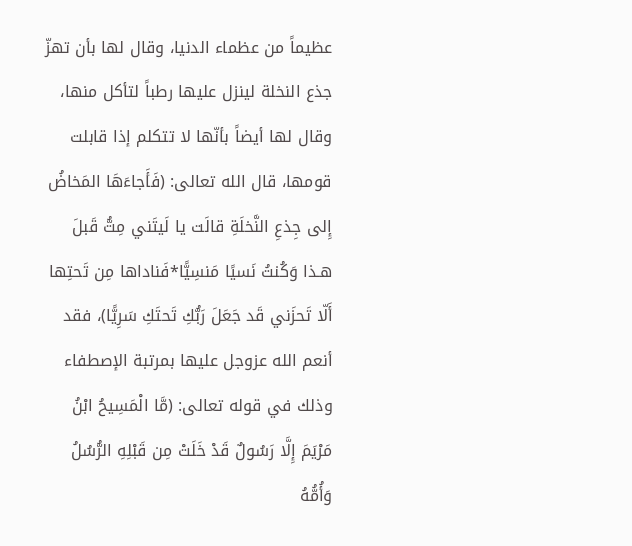عظيماً من عظماء الدنيا، وقال لها بأن تهزّ جذع النخلة لينزل عليها رطباً لتأكل منها، وقال لها أيضاً بأنّها لا تتكلم إذا قابلت قومها، قال الله تعالى: (فَأَجاءَهَا المَخاضُ إِلى جِذعِ النَّخلَةِ قالَت يا لَيتَني مِتُّ قَبلَ هـذا وَكُنتُ نَسيًا مَنسِيًّا*فَناداها مِن تَحتِها أَلّا تَحزَني قَد جَعَلَ رَبُّكِ تَحتَكِ سَرِيًّا)، فقد أنعم الله عزوجل عليها بمرتبة الإصطفاء وذلك في قوله تعالى: (مَّا الْمَسِيحُ ابْنُ مَرْيَمَ إِلَّا رَسُولٌ قَدْ خَلَتْ مِن قَبْلِهِ الرُّسُلُ وَأُمُّهُ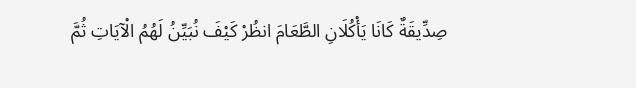صِدِّيقَةٌ كَانَا يَأْكُلَانِ الطَّعَامَ انظُرْ كَيْفَ نُبَيِّنُ لَهُمُ الْآيَاتِ ثُمَّ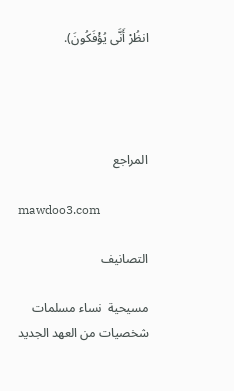انظُرْ أَنَّى يُؤْفَكُونَ).




المراجع

mawdoo3.com

التصانيف

مسيحية  نساء مسلمات  شخصيات من العهد الجديد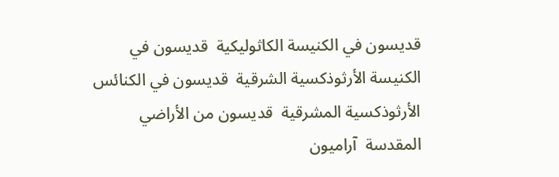قديسون في الكنيسة الكاثوليكية  قديسون في الكنيسة الأرثوذكسية الشرقية  قديسون في الكنائس الأرثوذكسية المشرقية  قديسون من الأراضي المقدسة  آراميون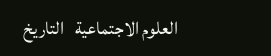العلوم الاجتماعية   التاريخ